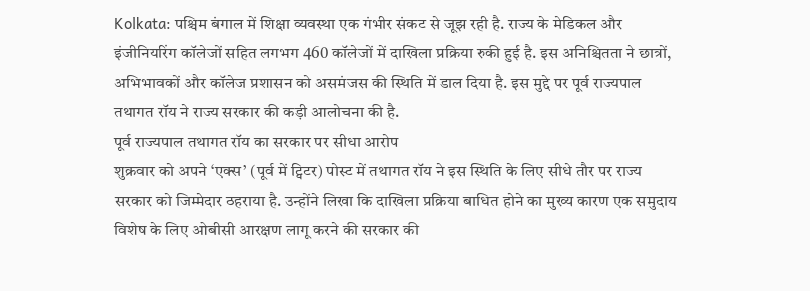Kolkata: पश्चिम बंगाल में शिक्षा व्यवस्था एक गंभीर संकट से जूझ रही है. राज्य के मेडिकल और इंजीनियरिंग कॉलेजों सहित लगभग 460 कॉलेजों में दाखिला प्रक्रिया रुकी हुई है. इस अनिश्चितता ने छात्रों, अभिभावकों और कॉलेज प्रशासन को असमंजस की स्थिति में डाल दिया है. इस मुद्दे पर पूर्व राज्यपाल तथागत रॉय ने राज्य सरकार की कड़ी आलोचना की है.
पूर्व राज्यपाल तथागत रॉय का सरकार पर सीधा आरोप
शुक्रवार को अपने ‘एक्स’ (पूर्व में ट्विटर) पोस्ट में तथागत रॉय ने इस स्थिति के लिए सीधे तौर पर राज्य सरकार को जिम्मेदार ठहराया है. उन्होंने लिखा कि दाखिला प्रक्रिया बाधित होने का मुख्य कारण एक समुदाय विशेष के लिए ओबीसी आरक्षण लागू करने की सरकार की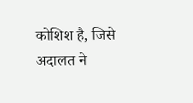कोशिश है, जिसे अदालत ने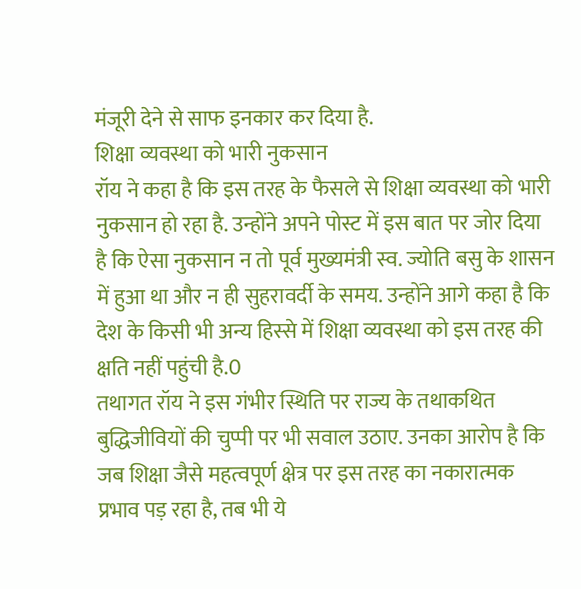मंजूरी देने से साफ इनकार कर दिया है.
शिक्षा व्यवस्था को भारी नुकसान
रॉय ने कहा है कि इस तरह के फैसले से शिक्षा व्यवस्था को भारी नुकसान हो रहा है. उन्होंने अपने पोस्ट में इस बात पर जोर दिया है कि ऐसा नुकसान न तो पूर्व मुख्यमंत्री स्व. ज्योति बसु के शासन में हुआ था और न ही सुहरावर्दी के समय. उन्होंने आगे कहा है कि देश के किसी भी अन्य हिस्से में शिक्षा व्यवस्था को इस तरह की क्षति नहीं पहुंची है.0
तथागत रॉय ने इस गंभीर स्थिति पर राज्य के तथाकथित बुद्धिजीवियों की चुप्पी पर भी सवाल उठाए. उनका आरोप है कि जब शिक्षा जैसे महत्वपूर्ण क्षेत्र पर इस तरह का नकारात्मक प्रभाव पड़ रहा है, तब भी ये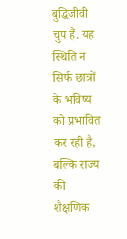बुद्धिजीवी चुप हैं. यह स्थिति न सिर्फ छात्रों के भविष्य को प्रभावित कर रही है, बल्कि राज्य की शैक्षणिक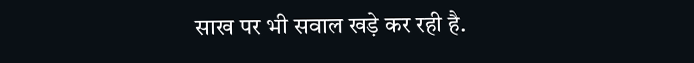साख पर भी सवाल खड़े कर रही है.